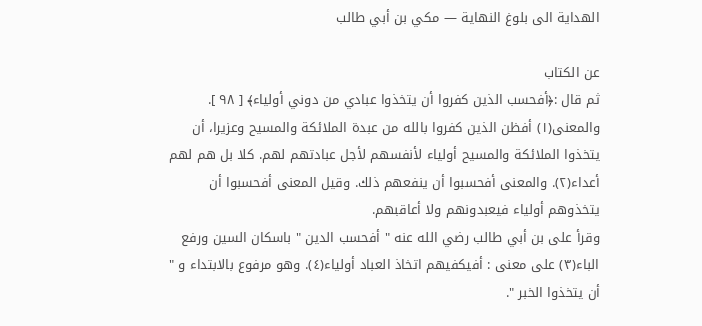الهداية الى بلوغ النهاية — مكي بن أبي طالب

عن الكتاب
ثم قال :﴿أفحسب الذين كفروا أن يتخذوا عبادي من دوني أولياء﴾ [ ٩٨ ].
والمعنى(١) أفظن الذين كفروا بالله من عبدة الملائكة والمسيح وعزيرا، أن يتخذوا الملائكة والمسيح أولياء لأنفسهم لأجل عبادتهم لهم. كلا بل هم لهم أعداء(٢). والمعنى أفحسبوا أن ينفعهم ذلك. وقيل المعنى أفحسبوا أن يتخذوهم أولياء فيعبدونهم ولا أعاقبهم.
وقرأ على بن أبي طالب رضي الله عنه " أفحسب الدين " باسكان السين ورفع الباء(٣) على معنى : أفيكفيهم اتخاذ العباد أولياء(٤). وهو مرفوع بالابتداء و " أن يتخذوا الخبر ".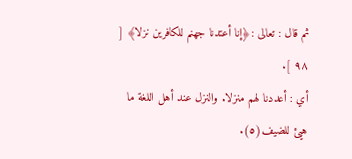ثم قال : تعالى :﴿إنا أعتدنا جهنم للكافرين نزلا﴾ [ ٩٨ ].
أي : أعددنا لهم منزلا. والنزل عند أهل اللغة ما هيئ للضيف(٥).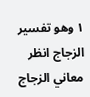١ وهو تفسير الزجاج انظر معاني الزجاج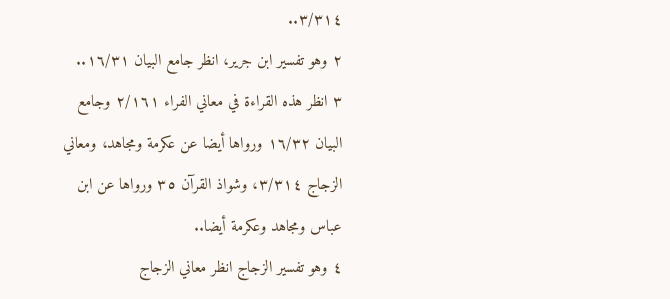٣/٣١٤..
٢ وهو تفسير ابن جرير، انظر جامع البيان ١٦/٣١..
٣ انظر هذه القراءة في معاني الفراء ٢/١٦١ وجامع البيان ١٦/٣٢ ورواها أيضا عن عكرمة ومجاهد، ومعاني الزجاج ٣/٣١٤، وشواذ القرآن ٣٥ ورواها عن ابن عباس ومجاهد وعكرمة أيضا..
٤ وهو تفسير الزجاج انظر معاني الزجاج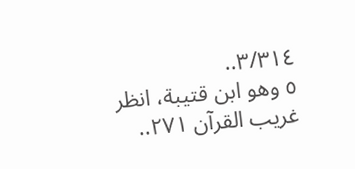٣/٣١٤..
٥ وهو ابن قتيبة، انظر غريب القرآن ٢٧١..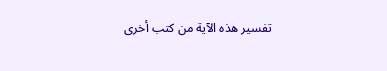تفسير هذه الآية من كتب أخرى